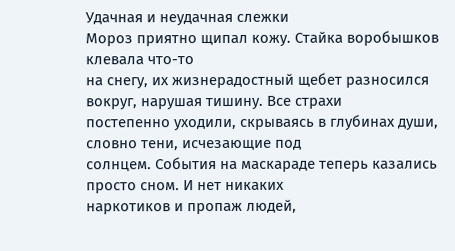Удачная и неудачная слежки
Мороз приятно щипал кожу. Стайка воробышков клевала что-то
на снегу, их жизнерадостный щебет разносился вокруг, нарушая тишину. Все страхи
постепенно уходили, скрываясь в глубинах души, словно тени, исчезающие под
солнцем. События на маскараде теперь казались просто сном. И нет никаких
наркотиков и пропаж людей,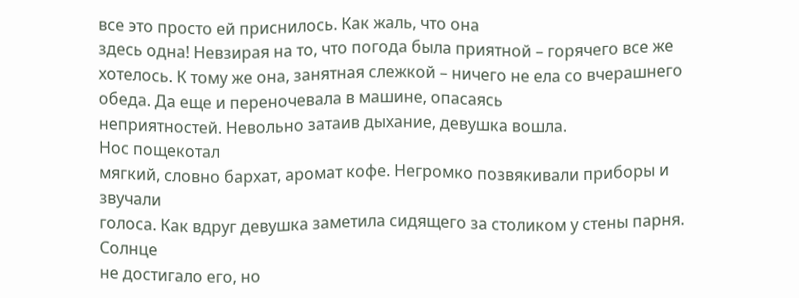все это просто ей приснилось. Как жаль, что она
здесь одна! Невзирая на то, что погода была приятной – горячего все же
хотелось. К тому же она, занятная слежкой – ничего не ела со вчерашнего обеда. Да еще и переночевала в машине, опасаясь
неприятностей. Невольно затаив дыхание, девушка вошла.
Нос пощекотал
мягкий, словно бархат, аромат кофе. Негромко позвякивали приборы и звучали
голоса. Как вдруг девушка заметила сидящего за столиком у стены парня. Солнце
не достигало его, но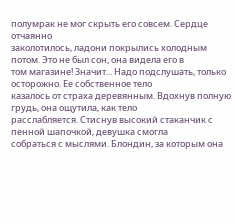полумрак не мог скрыть его совсем. Сердце отчаянно
заколотилось, ладони покрылись холодным потом. Это не был сон, она видела его в
том магазине! Значит... Надо подслушать, только осторожно. Ее собственное тело
казалось от страха деревянным. Вдохнув полную грудь, она ощутила, как тело
расслабляется. Стиснув высокий стаканчик с пенной шапочкой, девушка смогла
собраться с мыслями. Блондин, за которым она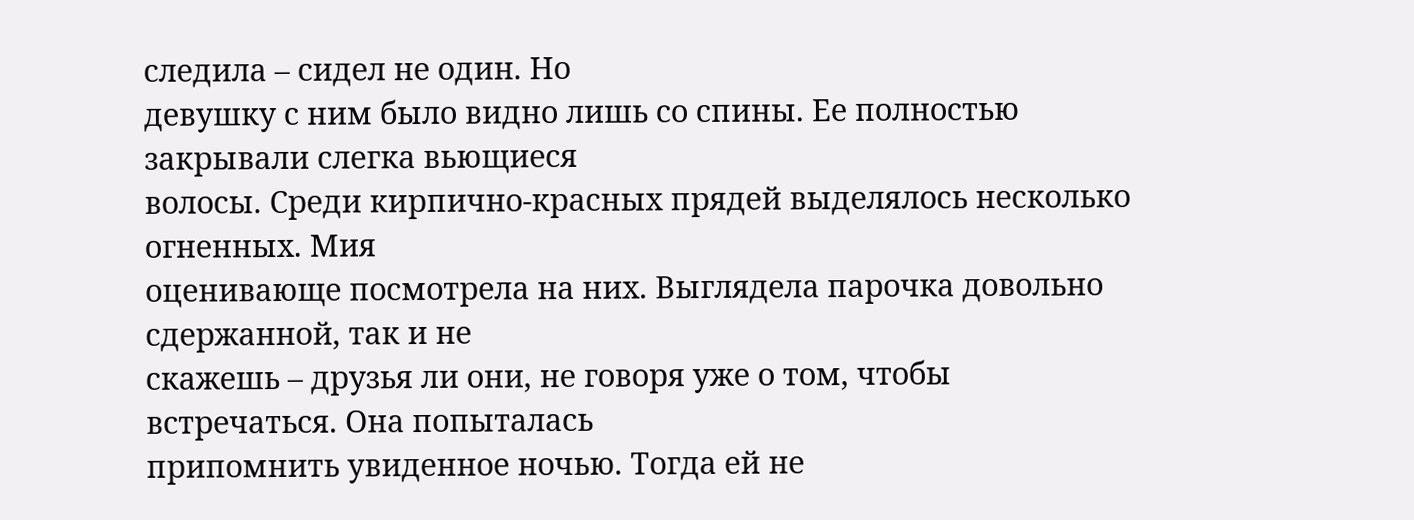следила – сидел не один. Но
девушку с ним было видно лишь со спины. Ее полностью закрывали слегка вьющиеся
волосы. Среди кирпично-красных прядей выделялось несколько огненных. Мия
оценивающе посмотрела на них. Выглядела парочка довольно сдержанной, так и не
скажешь – друзья ли они, не говоря уже о том, чтобы встречаться. Она попыталась
припомнить увиденное ночью. Тогда ей не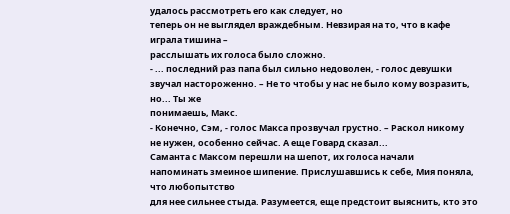удалось рассмотреть его как следует, но
теперь он не выглядел враждебным. Невзирая на то, что в кафе играла тишина –
расслышать их голоса было сложно.
- ... последний раз папа был сильно недоволен, - голос девушки
звучал настороженно. – Не то чтобы у нас не было кому возразить, но... Ты же
понимаешь, Макс.
- Конечно, Сэм, - голос Макса прозвучал грустно. – Раскол никому
не нужен, особенно сейчас. А еще Говард сказал...
Саманта с Максом перешли на шепот, их голоса начали
напоминать змеиное шипение. Прислушавшись к себе, Мия поняла, что любопытство
для нее сильнее стыда. Разумеется, еще предстоит выяснить, кто это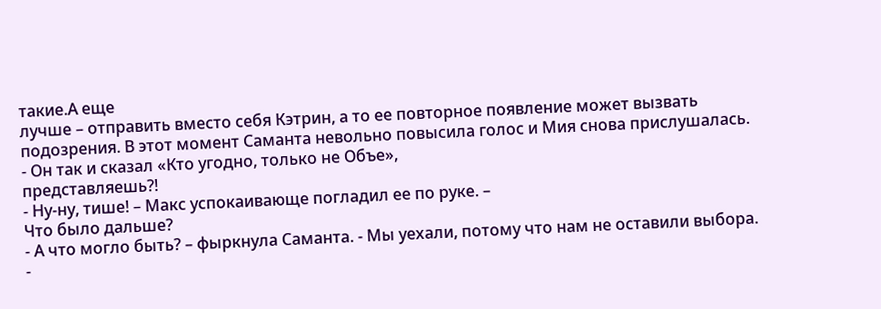такие.А еще
лучше – отправить вместо себя Кэтрин, а то ее повторное появление может вызвать
подозрения. В этот момент Саманта невольно повысила голос и Мия снова прислушалась.
- Он так и сказал «Кто угодно, только не Объе»,
представляешь?!
- Ну-ну, тише! – Макс успокаивающе погладил ее по руке. –
Что было дальше?
- А что могло быть? – фыркнула Саманта. - Мы уехали, потому что нам не оставили выбора.
-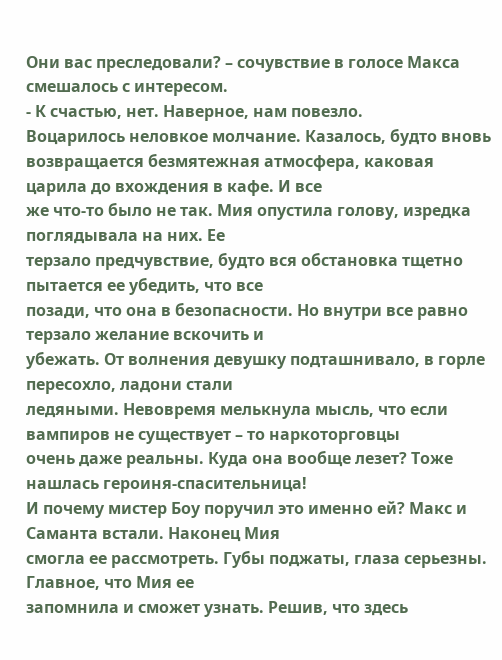Они вас преследовали? – сочувствие в голосе Макса
смешалось с интересом.
- К счастью, нет. Наверное, нам повезло.
Воцарилось неловкое молчание. Казалось, будто вновь
возвращается безмятежная атмосфера, каковая царила до вхождения в кафе. И все
же что-то было не так. Мия опустила голову, изредка поглядывала на них. Ее
терзало предчувствие, будто вся обстановка тщетно пытается ее убедить, что все
позади, что она в безопасности. Но внутри все равно терзало желание вскочить и
убежать. От волнения девушку подташнивало, в горле пересохло, ладони стали
ледяными. Невовремя мелькнула мысль, что если вампиров не существует – то наркоторговцы
очень даже реальны. Куда она вообще лезет? Тоже нашлась героиня-спасительница!
И почему мистер Боу поручил это именно ей? Макс и Саманта встали. Наконец Мия
смогла ее рассмотреть. Губы поджаты, глаза серьезны. Главное, что Мия ее
запомнила и сможет узнать. Решив, что здесь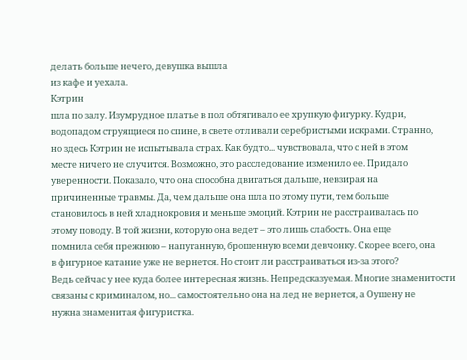делать больше нечего, девушка вышла
из кафе и уехала.
Кэтрин
шла по залу. Изумрудное платье в пол обтягивало ее хрупкую фигурку. Кудри,
водопадом струящиеся по спине, в свете отливали серебристыми искрами. Странно,
но здесь Кэтрин не испытывала страх. Как будто... чувствовала, что с ней в этом
месте ничего не случится. Возможно, это расследование изменило ее. Придало
уверенности. Показало, что она способна двигаться дальше, невзирая на
причиненные травмы. Да, чем дальше она шла по этому пути, тем больше
становилось в ней хладнокровия и меньше эмоций. Кэтрин не расстраивалась по
этому поводу. В той жизни, которую она ведет – это лишь слабость. Она еще
помнила себя прежнюю – напуганную, брошенную всеми девчонку. Скорее всего, она
в фигурное катание уже не вернется. Но стоит ли расстраиваться из-за этого?
Ведь сейчас у нее куда более интересная жизнь. Непредсказуемая. Многие знаменитости
связаны с криминалом, но... самостоятельно она на лед не вернется, а Оушену не
нужна знаменитая фигуристка.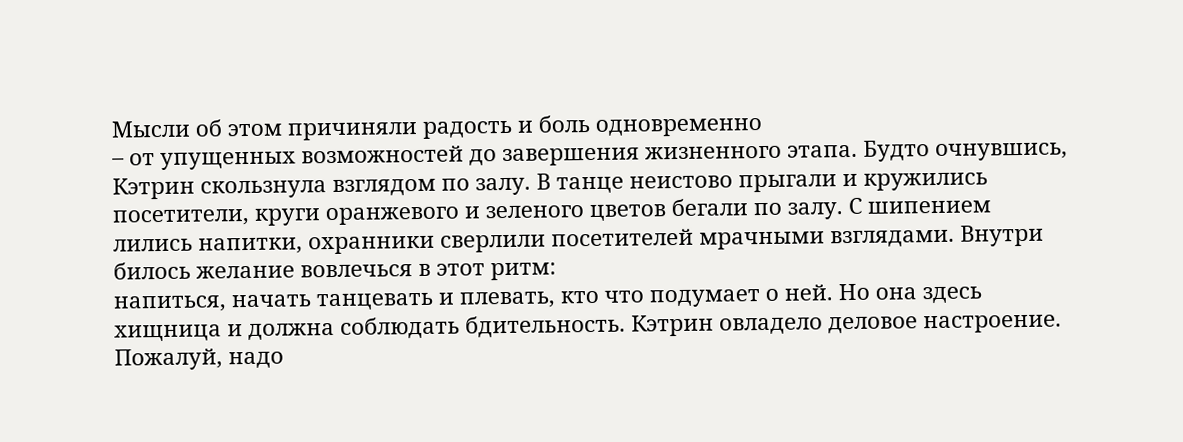Мысли об этом причиняли радость и боль одновременно
– от упущенных возможностей до завершения жизненного этапа. Будто очнувшись,
Кэтрин скользнула взглядом по залу. В танце неистово прыгали и кружились
посетители, круги оранжевого и зеленого цветов бегали по залу. С шипением
лились напитки, охранники сверлили посетителей мрачными взглядами. Внутри билось желание вовлечься в этот ритм:
напиться, начать танцевать и плевать, кто что подумает о ней. Но она здесь
хищница и должна соблюдать бдительность. Кэтрин овладело деловое настроение.
Пожалуй, надо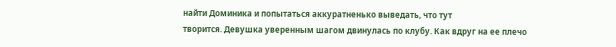найти Доминика и попытаться аккуратненько выведать, что тут
творится. Девушка уверенным шагом двинулась по клубу. Как вдруг на ее плечо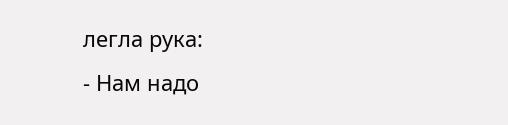легла рука:
- Нам надо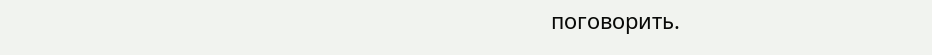поговорить.